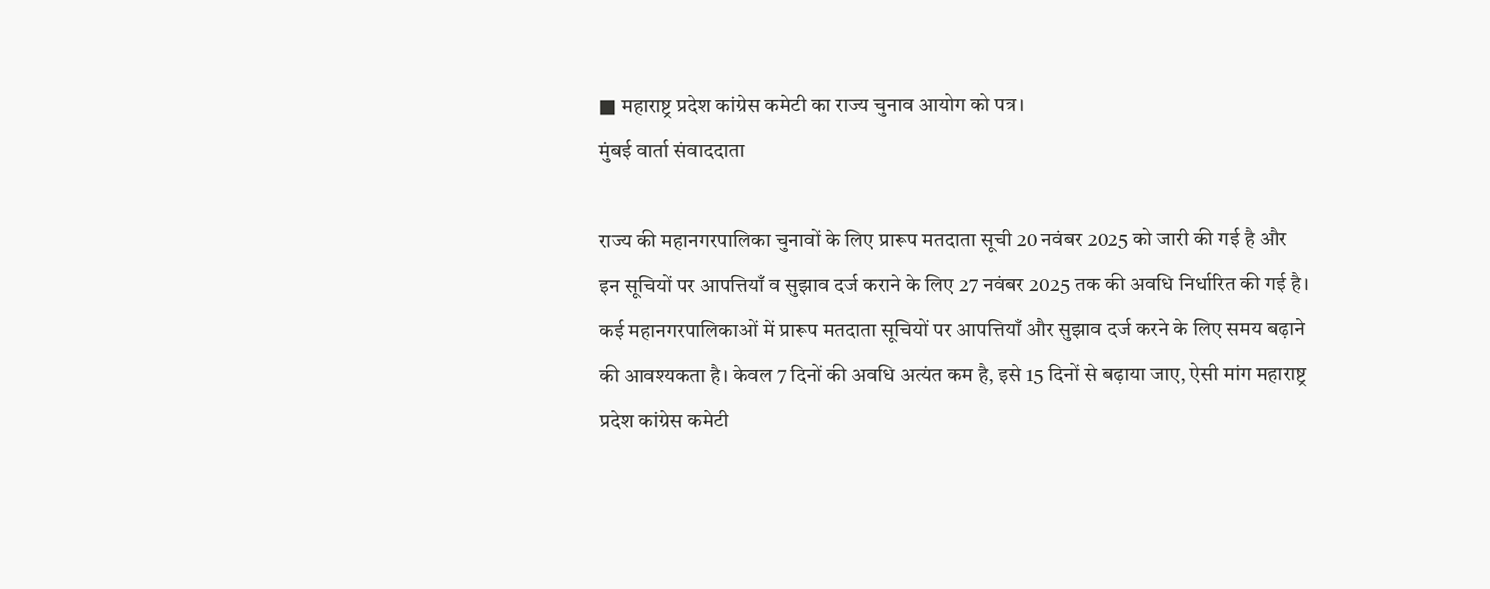■ महाराष्ट्र प्रदेश कांग्रेस कमेटी का राज्य चुनाव आयोग को पत्र।
मुंबई वार्ता संवाददाता

राज्य की महानगरपालिका चुनावों के लिए प्रारूप मतदाता सूची 20 नवंबर 2025 को जारी की गई है और इन सूचियों पर आपत्तियाँ व सुझाव दर्ज कराने के लिए 27 नवंबर 2025 तक की अवधि निर्धारित की गई है। कई महानगरपालिकाओं में प्रारूप मतदाता सूचियों पर आपत्तियाँ और सुझाव दर्ज करने के लिए समय बढ़ाने की आवश्यकता है। केवल 7 दिनों की अवधि अत्यंत कम है, इसे 15 दिनों से बढ़ाया जाए, ऐसी मांग महाराष्ट्र प्रदेश कांग्रेस कमेटी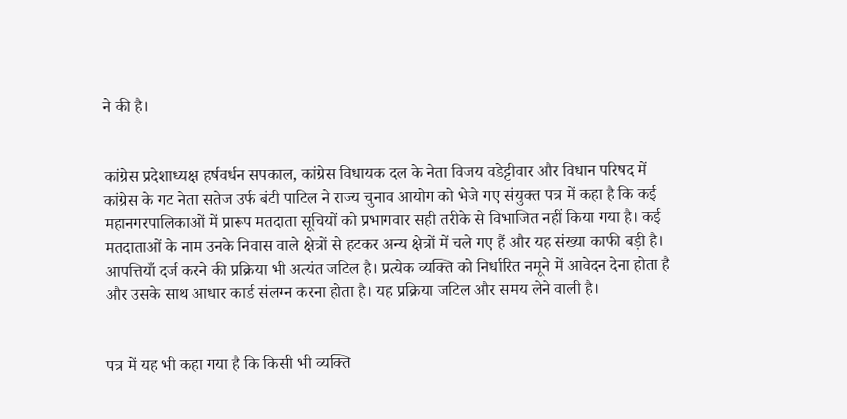ने की है।


कांग्रेस प्रदेशाध्यक्ष हर्षवर्धन सपकाल, कांग्रेस विधायक दल के नेता विजय वडेट्टीवार और विधान परिषद में कांग्रेस के गट नेता सतेज उर्फ बंटी पाटिल ने राज्य चुनाव आयोग को भेजे गए संयुक्त पत्र में कहा है कि कई महानगरपालिकाओं में प्रारूप मतदाता सूचियों को प्रभागवार सही तरीके से विभाजित नहीं किया गया है। कई मतदाताओं के नाम उनके निवास वाले क्षेत्रों से हटकर अन्य क्षेत्रों में चले गए हैं और यह संख्या काफी बड़ी है। आपत्तियाँ दर्ज करने की प्रक्रिया भी अत्यंत जटिल है। प्रत्येक व्यक्ति को निर्धारित नमूने में आवेदन देना होता है और उसके साथ आधार कार्ड संलग्न करना होता है। यह प्रक्रिया जटिल और समय लेने वाली है।


पत्र में यह भी कहा गया है कि किसी भी व्यक्ति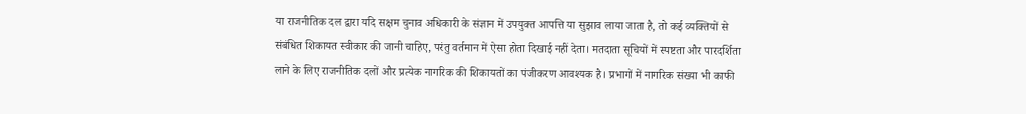या राजनीतिक दल द्वारा यदि सक्षम चुनाव अधिकारी के संज्ञान में उपयुक्त आपत्ति या सुझाव लाया जाता है, तो कई व्यक्तियों से संबंधित शिकायत स्वीकार की जानी चाहिए, परंतु वर्तमान में ऐसा होता दिखाई नहीं देता। मतदाता सूचियों में स्पष्टता और पारदर्शिता लाने के लिए राजनीतिक दलों और प्रत्येक नागरिक की शिकायतों का पंजीकरण आवश्यक है। प्रभागों में नागरिक संख्या भी काफी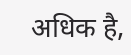अधिक है,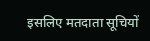इसलिए मतदाता सूचियों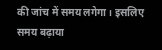की जांच में समय लगेगा। इसलिए समय बढ़ाया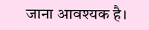जाना आवश्यक है।